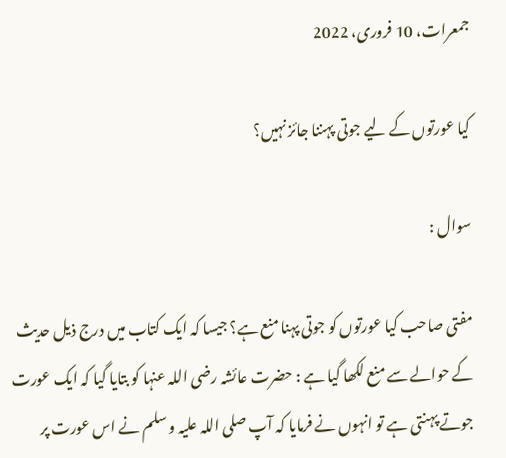جمعرات، 10 فروری، 2022

کیا عورتوں کے لیے جوتی پہننا جائز نہیں؟

سوال :

مفتی صاحب کیا عورتوں کو جوتی پہنا منع ہے؟ جیسا کہ ایک کتاب میں درج ذیل حدیث کے حوالے سے منع لکھا گیا ہے : حضرت عائشہ رضی اللہ عنہا کو بتایا گیا کہ ایک عورت جوتے پہنتی ہے تو انہوں نے فرمایا کہ آپ صلی اللہ علیہ و سلم نے اس عورت پر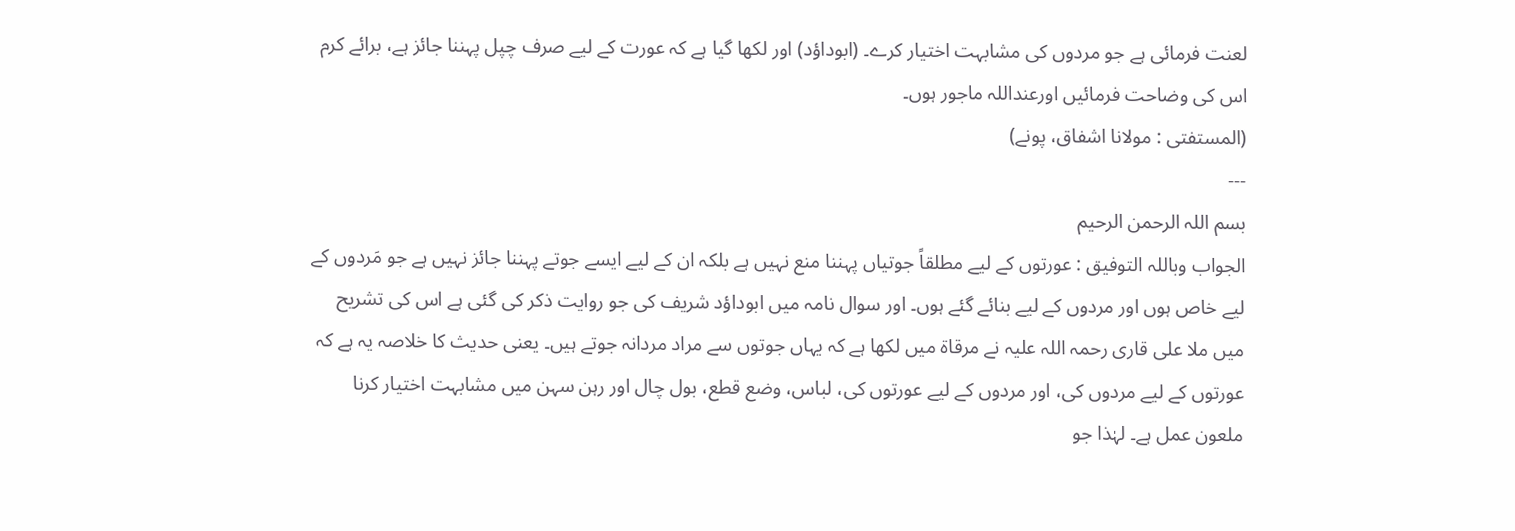لعنت فرمائی ہے جو مردوں کی مشابہت اختیار کرے۔ (ابوداؤد) اور لکھا گیا ہے کہ عورت کے لیے صرف چپل پہننا جائز ہے، برائے کرم اس کی وضاحت فرمائیں اورعنداللہ ماجور ہوں۔
(المستفتی : مولانا اشفاق، پونے)
---
بسم اللہ الرحمن الرحیم
الجواب وباللہ التوفيق : عورتوں کے لیے مطلقاً جوتیاں پہننا منع نہیں ہے بلکہ ان کے لیے ایسے جوتے پہننا جائز نہیں ہے جو مَردوں کے لیے خاص ہوں اور مردوں کے لیے بنائے گئے ہوں۔ اور سوال نامہ میں ابوداؤد شریف کی جو روایت ذکر کی گئی ہے اس کی تشریح میں ملا علی قاری رحمہ اللہ علیہ نے مرقاۃ میں لکھا ہے کہ یہاں جوتوں سے مراد مردانہ جوتے ہیں۔ یعنی حدیث کا خلاصہ یہ ہے کہ عورتوں کے لیے مردوں کی، اور مردوں کے لیے عورتوں کی، لباس، وضع قطع، بول چال اور رہن سہن میں مشابہت اختیار کرنا ملعون عمل ہے۔ لہٰذا جو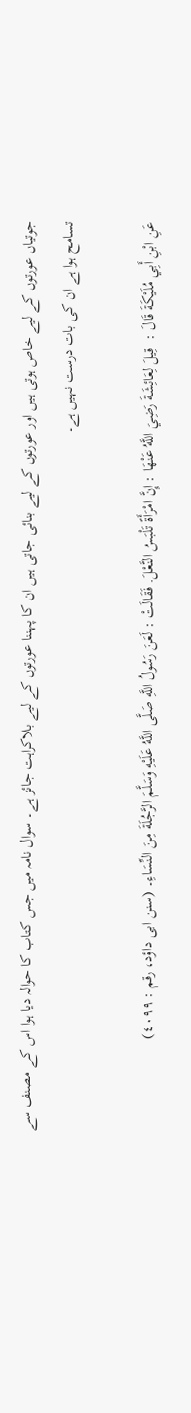جوتیاں عورتوں کے لیے خاص ہوتی ہیں اور عورتوں کے لیے بنائی جاتی ہیں ان کا پہننا عورتوں کے لیے بلاکراہت جائز ہے۔ سوال نامہ میں جس کتاب کا حوالہ دیا ہوا اس کے مصنف سے تسامح ہوا ہے ان کی بات درست نہیں ہے۔

عَنِ ابْنِ أَبِي مُلَيْكَةَ قَالَ :  قِيلَ لِعَائِشَةَ رَضِيَ اللَّهُ عَنْهَا : إِنَّ امْرَأَةً تَلْبَسُ النَّعْلَ. فَقَالَتْ : لَعَنَ رَسُولُ اللَّهِ صَلَّى اللَّهُ عَلَيْهِ وَسَلَّمَ الرَّجُلَةَ مِنَ النِّسَاءِ۔ (سنن ابی داؤد، رقم : ٤٠٩٩)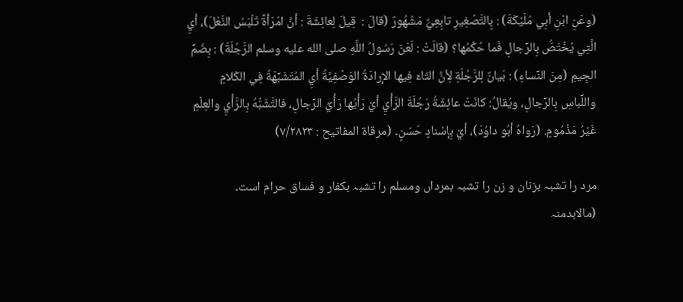(وعَنِ ابْنِ أبِي مُلَيْكَةَ) : بِالتَّصْغِيرِ تابِعِيٌّ مَشْهُورٌ (قالَ :  قِيلَ لِعائِشَةَ : أنَّ امْرَأةً تَلْبَسُ النَّعْلَ)، أيِ الَّتِي يُخْتَصُّ بِالرِّجالِ فَما حُكْمُها؟ (قالَتْ : لَعَنَ رَسُولُ اللَّهِ صلى الله عليه وسلم الرَّجُلَةَ) : بِضَمِّ الجِيمِ (مِنَ النِّساءِ) : بَيانٌ لِلرَّجُلَةِ لِأنَّ التّاءَ فِيها الإرادَةُ الوَصْفِيَّةُ أيِ المُتَشَبِّهَةُ فِي الكَلامِ واللِّباسِ بِالرِّجالِ، ويُقالُ: كانَتْ عائِشَةُ رَجُلَةَ الرَّأْيِ أيْ رَأْيُها رَأْيُ الرِّجالِ، فالتَّشَبُّهُ بِالرَّأْيِ والعِلْمِ غَيْرُ مَذْمُومٍ. (رَواهُ أبُو داوُدَ)، أيْ بِإسْنادٍ حَسَنٍ۔ (مرقاۃ المفاتیح : ٧/٢٨٢٣)

مرد را تشبہ بزنان و زن را تشبہ بمرداں ومسلم را تشبہ بکفار و فساق حرام است۔ (مالابدمنہ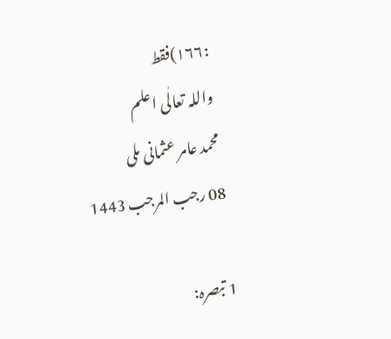:۱۶۶)فقط
واللہ تعالٰی اعلم
محمد عامر عثمانی ملی
08 رجب المرجب 1443

1 تبصرہ: